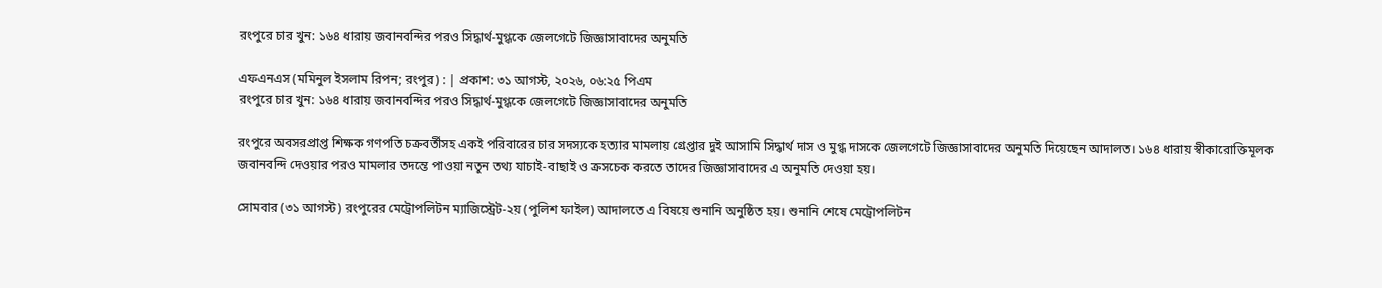রংপুরে চার খুন: ১৬৪ ধারায় জবানবন্দির পরও সিদ্ধার্থ-মুগ্ধকে জেলগেটে জিজ্ঞাসাবাদের অনুমতি

এফএনএস (মমিনুল ইসলাম রিপন; রংপুর) : | প্রকাশ: ৩১ আগস্ট, ২০২৬, ০৬:২৫ পিএম
রংপুরে চার খুন: ১৬৪ ধারায় জবানবন্দির পরও সিদ্ধার্থ-মুগ্ধকে জেলগেটে জিজ্ঞাসাবাদের অনুমতি

রংপুরে অবসরপ্রাপ্ত শিক্ষক গণপতি চক্রবর্তীসহ একই পরিবারের চার সদস্যকে হত্যার মামলায় গ্রেপ্তার দুই আসামি সিদ্ধার্থ দাস ও মুগ্ধ দাসকে জেলগেটে জিজ্ঞাসাবাদের অনুমতি দিয়েছেন আদালত। ১৬৪ ধারায় স্বীকারোক্তিমূলক জবানবন্দি দেওয়ার পরও মামলার তদন্তে পাওয়া নতুন তথ্য যাচাই-বাছাই ও ক্রসচেক করতে তাদের জিজ্ঞাসাবাদের এ অনুমতি দেওয়া হয়।

সোমবার (৩১ আগস্ট) রংপুরের মেট্রোপলিটন ম্যাজিস্ট্রেট-২য় (পুলিশ ফাইল) আদালতে এ বিষয়ে শুনানি অনুষ্ঠিত হয়। শুনানি শেষে মেট্রোপলিটন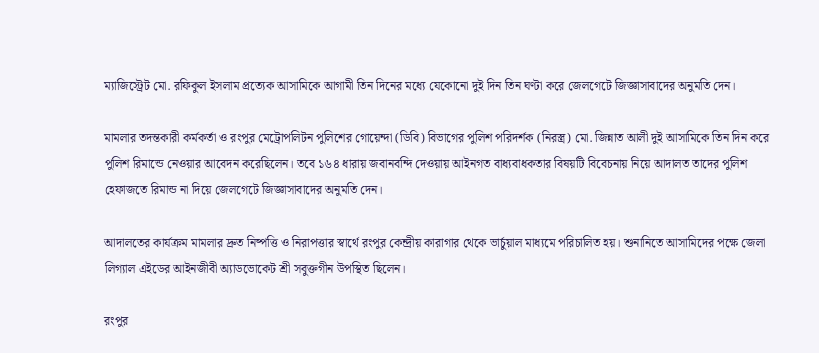ম্যাজিস্ট্রেট মো. রফিকুল ইসলাম প্রত্যেক আসামিকে আগামী তিন দিনের মধ্যে যেকোনো দুই দিন তিন ঘণ্টা করে জেলগেটে জিজ্ঞাসাবাদের অনুমতি দেন।

মামলার তদন্তকারী কর্মকর্তা ও রংপুর মেট্রোপলিটন পুলিশের গোয়েন্দা (ডিবি) বিভাগের পুলিশ পরিদর্শক (নিরস্ত্র) মো. জিন্নাত আলী দুই আসামিকে তিন দিন করে পুলিশ রিমান্ডে নেওয়ার আবেদন করেছিলেন। তবে ১৬৪ ধারায় জবানবন্দি দেওয়ায় আইনগত বাধ্যবাধকতার বিষয়টি বিবেচনায় নিয়ে আদালত তাদের পুলিশ হেফাজতে রিমান্ড না দিয়ে জেলগেটে জিজ্ঞাসাবাদের অনুমতি দেন।

আদালতের কার্যক্রম মামলার দ্রুত নিষ্পত্তি ও নিরাপত্তার স্বার্থে রংপুর কেন্দ্রীয় কারাগার থেকে ভার্চুয়াল মাধ্যমে পরিচালিত হয়। শুনানিতে আসামিদের পক্ষে জেলা লিগ্যাল এইডের আইনজীবী অ্যাডভোকেট শ্রী সবুক্তগীন উপস্থিত ছিলেন।

রংপুর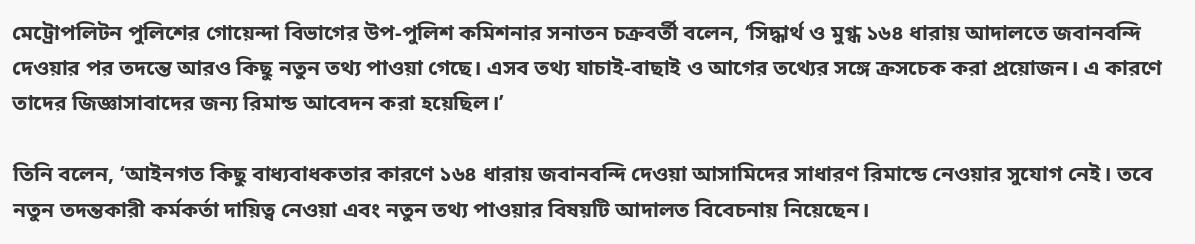মেট্রোপলিটন পুলিশের গোয়েন্দা বিভাগের উপ-পুলিশ কমিশনার সনাতন চক্রবর্তী বলেন, ‘সিদ্ধার্থ ও মুগ্ধ ১৬৪ ধারায় আদালতে জবানবন্দি দেওয়ার পর তদন্তে আরও কিছু নতুন তথ্য পাওয়া গেছে। এসব তথ্য যাচাই-বাছাই ও আগের তথ্যের সঙ্গে ক্রসচেক করা প্রয়োজন। এ কারণে তাদের জিজ্ঞাসাবাদের জন্য রিমান্ড আবেদন করা হয়েছিল।’

তিনি বলেন, ‘আইনগত কিছু বাধ্যবাধকতার কারণে ১৬৪ ধারায় জবানবন্দি দেওয়া আসামিদের সাধারণ রিমান্ডে নেওয়ার সুযোগ নেই। তবে নতুন তদন্তকারী কর্মকর্তা দায়িত্ব নেওয়া এবং নতুন তথ্য পাওয়ার বিষয়টি আদালত বিবেচনায় নিয়েছেন।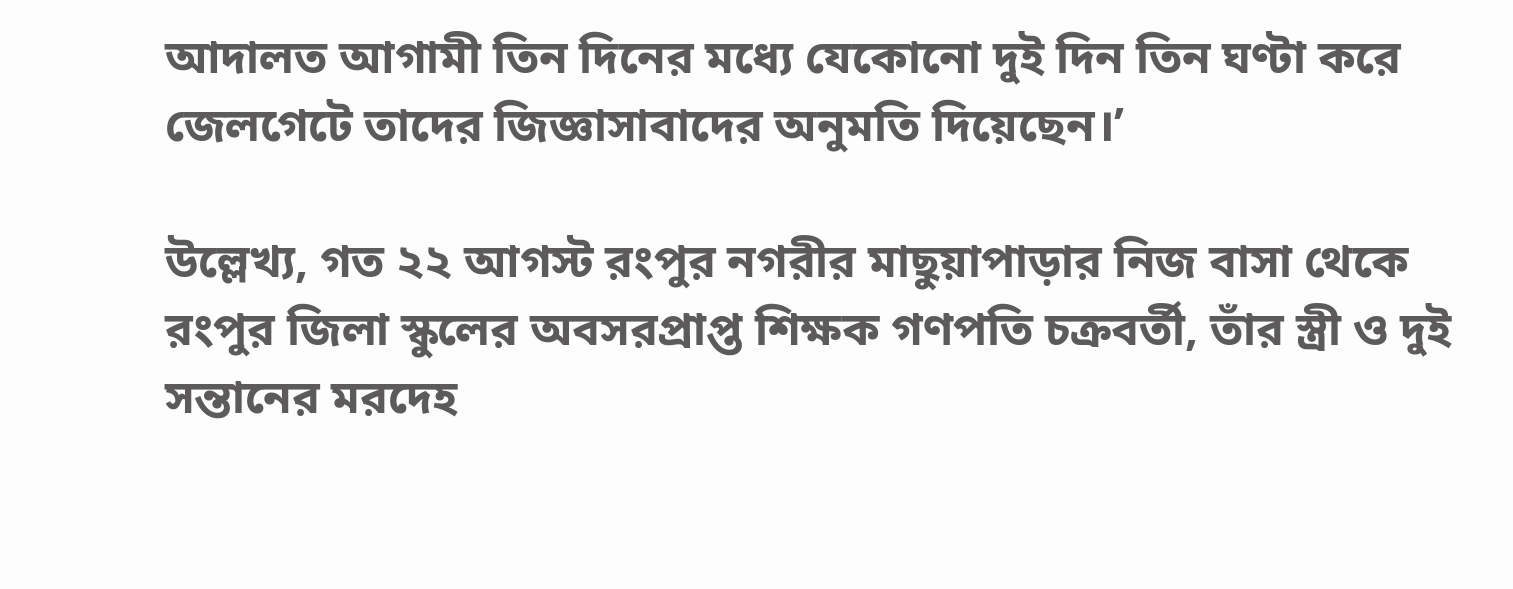আদালত আগামী তিন দিনের মধ্যে যেকোনো দুই দিন তিন ঘণ্টা করে জেলগেটে তাদের জিজ্ঞাসাবাদের অনুমতি দিয়েছেন।’

উল্লেখ্য, গত ২২ আগস্ট রংপুর নগরীর মাছুয়াপাড়ার নিজ বাসা থেকে রংপুর জিলা স্কুলের অবসরপ্রাপ্ত শিক্ষক গণপতি চক্রবর্তী, তাঁর স্ত্রী ও দুই সন্তানের মরদেহ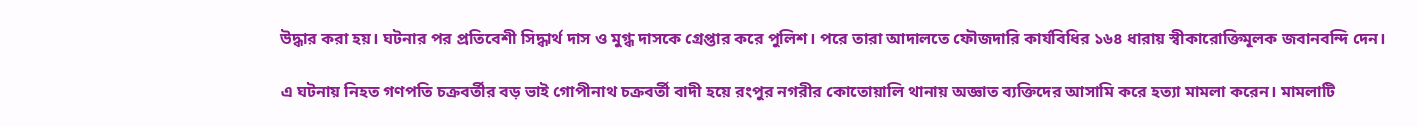উদ্ধার করা হয়। ঘটনার পর প্রতিবেশী সিদ্ধার্থ দাস ও মুগ্ধ দাসকে গ্রেপ্তার করে পুলিশ। পরে তারা আদালতে ফৌজদারি কার্যবিধির ১৬৪ ধারায় স্বীকারোক্তিমূলক জবানবন্দি দেন।

এ ঘটনায় নিহত গণপতি চক্রবর্তীর বড় ভাই গোপীনাথ চক্রবর্তী বাদী হয়ে রংপুর নগরীর কোতোয়ালি থানায় অজ্ঞাত ব্যক্তিদের আসামি করে হত্যা মামলা করেন। মামলাটি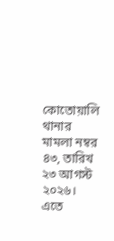কোতোয়ালি থানার মামলা নম্বর ৪৩, তারিখ ২৩ আগস্ট ২০২৬। এতে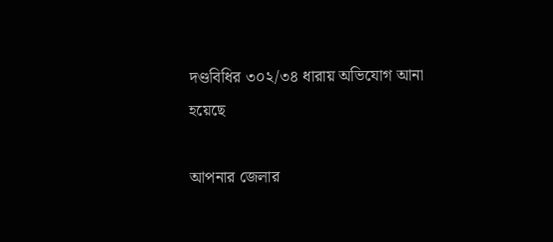দণ্ডবিধির ৩০২/৩৪ ধারায় অভিযোগ আনা হয়েছে

আপনার জেলার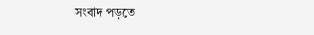সংবাদ পড়তে